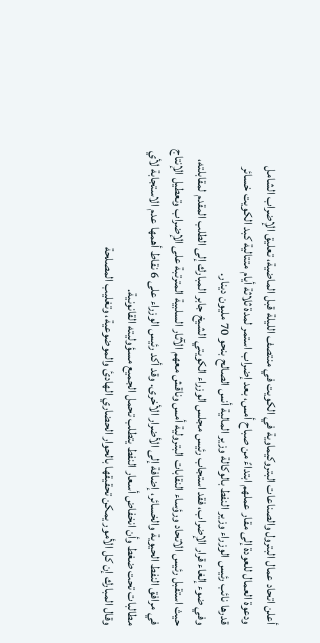أعلن اتحاد عمال البترول والصناعات البتروكيماوية في الكويت في منتصف الليلة قبل الماضية، تعليق الإضراب الشامل ودعوة العمال للعودة إلى مقار عملهم ابتداءً من صباح أمس، بعد إضراب استمر لمدة ثلاثة أيام متتالية كبد الكويت خسائر قدرها نائب رئيس الوزراء وزير النفط بالوكالة وزير المالية أنس الصالح بنحو 70 مليون دينار.
وفي ضوء إلغاء قرار الإضراب، فقد استجاب رئيس مجلس الوزراء الكويتي الشيخ جابر المبارك إلى الطلب المقدم لمقابلته، حيث استقبل رئيس الاتحاد ورؤساء النقابات البترولية أمس وناقش معهم الآثار السلبية المترتبة على الإضراب وتعطيل الإنتاج في مرافق النفط الحيوية والخسائر، إضافة إلى الأضرار الأخرى. وقد أكد رئيس الوزراء على 6 نقاط أهمها عدم الاستجابة لأي مطالبات تحت ضغط وأن انخفاض أسعار النفط يتطلب تحمل الجميع مسؤوليته القانونية.
وقال المبارك إن كل الأمور يمكن تحقيقها بالحوار الحضاري الهادئ والموضوعية، وتغليب المصلحة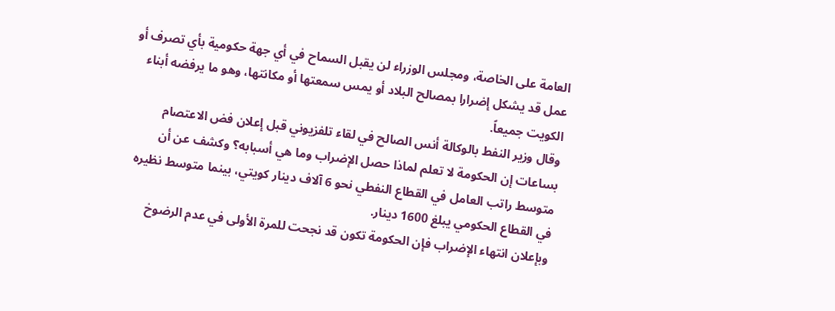العامة على الخاصة، ومجلس الوزراء لن يقبل السماح في أي جهة حكومية بأي تصرف أو عمل قد يشكل إضرارا بمصالح البلاد أو يمس سمعتها أو مكانتها، وهو ما يرفضه أبناء الكويت جميعاً.
وقال وزير النفط بالوكالة أنس الصالح في لقاء تلفزيوني قبل إعلان فض الاعتصام بساعات إن الحكومة لا تعلم لماذا حصل الإضراب وما هي أسبابه؟ وكشف عن أن متوسط راتب العامل في القطاع النفطي نحو 6 آلاف دينار كويتي، بينما متوسط نظيره في القطاع الحكومي يبلغ 1600 دينار.
وبإعلان انتهاء الإضراب فإن الحكومة تكون قد نجحت للمرة الأولى في عدم الرضوخ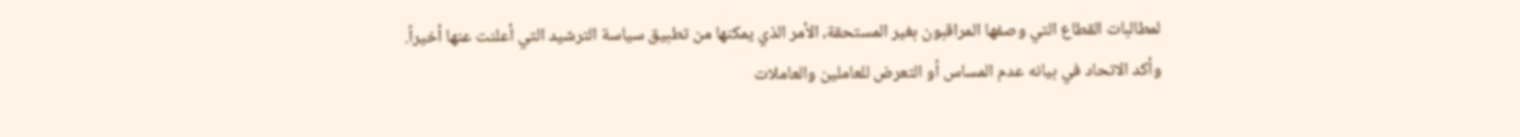لمطالبات القطاع التي وصفها المراقبون بغير المستحقة، الأمر الذي يمكنها من تطبيق سياسة الترشيد التي أعلنت عنها أخيراً. وأكد الاتحاد في بيانه عدم المساس أو التعرض للعاملين والعاملات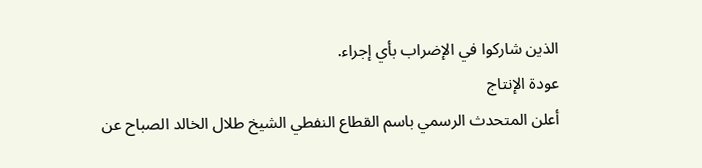الذين شاركوا في الإضراب بأي إجراء.
عودة الإنتاج
أعلن المتحدث الرسمي باسم القطاع النفطي الشيخ طلال الخالد الصباح عن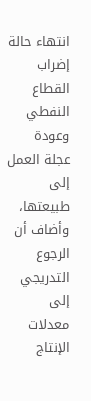انتهاء حالة إضراب القطاع النفطي وعودة عجلة العمل إلى طبيعتها، وأضاف أن الرجوع التدريجي إلى معدلات الإنتاج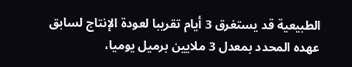الطبيعية قد يستغرق 3 أيام تقريبا لعودة الإنتاج لسابق عهده المحدد بمعدل 3 ملايين برميل يوميا،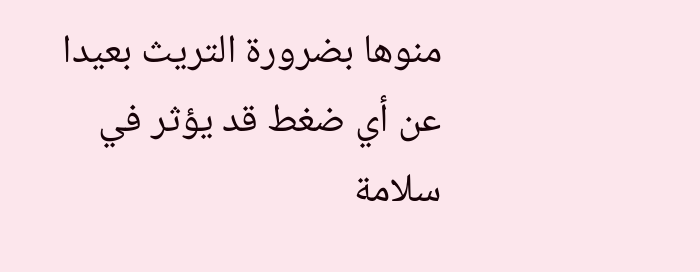منوها بضرورة التريث بعيدا عن أي ضغط قد يؤثر في سلامة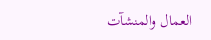العمال والمنشآت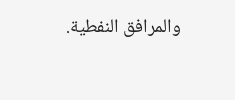والمرافق النفطية.